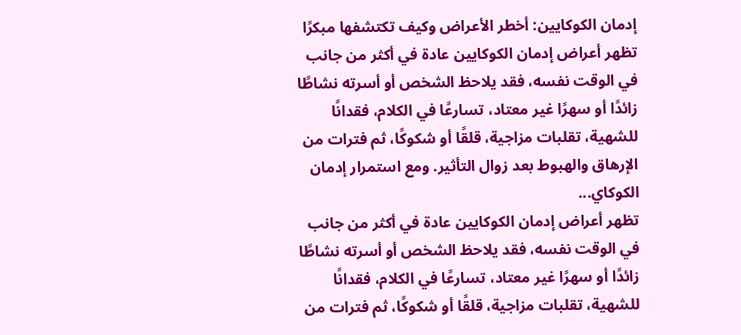إدمان الكوكايين: أخطر الأعراض وكيف تكتشفها مبكرًا
تظهر أعراض إدمان الكوكايين عادة في أكثر من جانب في الوقت نفسه، فقد يلاحظ الشخص أو أسرته نشاطًا زائدًا أو سهرًا غير معتاد، تسارعًا في الكلام، فقدانًا للشهية، تقلبات مزاجية، قلقًا أو شكوكًا، ثم فترات من الإرهاق والهبوط بعد زوال التأثير. ومع استمرار إدمان الكوكاي...
تظهر أعراض إدمان الكوكايين عادة في أكثر من جانب في الوقت نفسه، فقد يلاحظ الشخص أو أسرته نشاطًا زائدًا أو سهرًا غير معتاد، تسارعًا في الكلام، فقدانًا للشهية، تقلبات مزاجية، قلقًا أو شكوكًا، ثم فترات من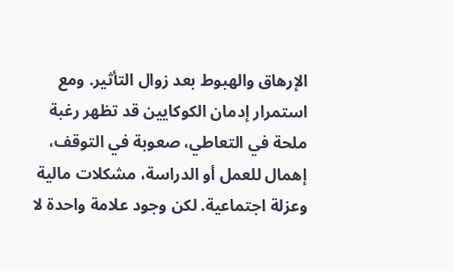الإرهاق والهبوط بعد زوال التأثير. ومع استمرار إدمان الكوكايين قد تظهر رغبة ملحة في التعاطي، صعوبة في التوقف، إهمال للعمل أو الدراسة، مشكلات مالية وعزلة اجتماعية. لكن وجود علامة واحدة لا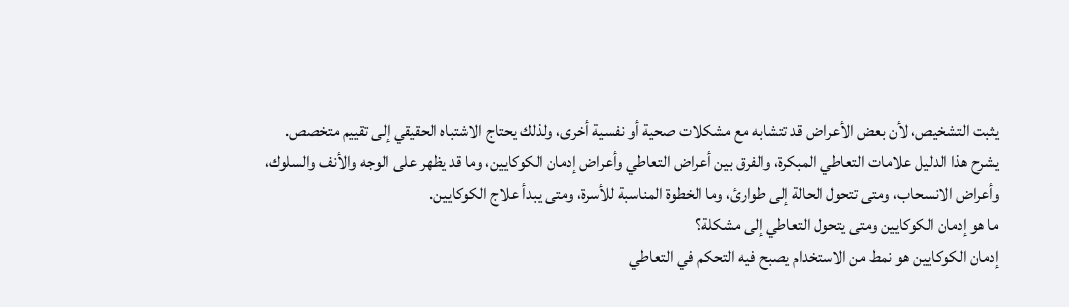يثبت التشخيص، لأن بعض الأعراض قد تتشابه مع مشكلات صحية أو نفسية أخرى، ولذلك يحتاج الاشتباه الحقيقي إلى تقييم متخصص.
يشرح هذا الدليل علامات التعاطي المبكرة، والفرق بين أعراض التعاطي وأعراض إدمان الكوكايين، وما قد يظهر على الوجه والأنف والسلوك، وأعراض الانسحاب، ومتى تتحول الحالة إلى طوارئ، وما الخطوة المناسبة للأسرة، ومتى يبدأ علاج الكوكايين.
ما هو إدمان الكوكايين ومتى يتحول التعاطي إلى مشكلة؟
إدمان الكوكايين هو نمط من الاستخدام يصبح فيه التحكم في التعاطي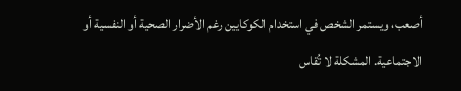أصعب، ويستمر الشخص في استخدام الكوكايين رغم الأضرار الصحية أو النفسية أو الاجتماعية. المشكلة لا تُقاس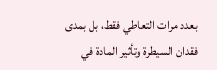بعدد مرات التعاطي فقط، بل بمدى فقدان السيطرة وتأثير المادة في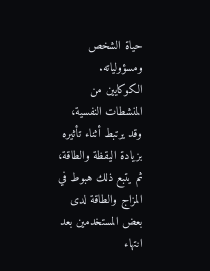حياة الشخص ومسؤولياته.
الكوكايين من المنشطات النفسية، وقد يرتبط أثناء تأثيره بزيادة اليقظة والطاقة، ثم يتبع ذلك هبوط في المزاج والطاقة لدى بعض المستخدمين بعد انتهاء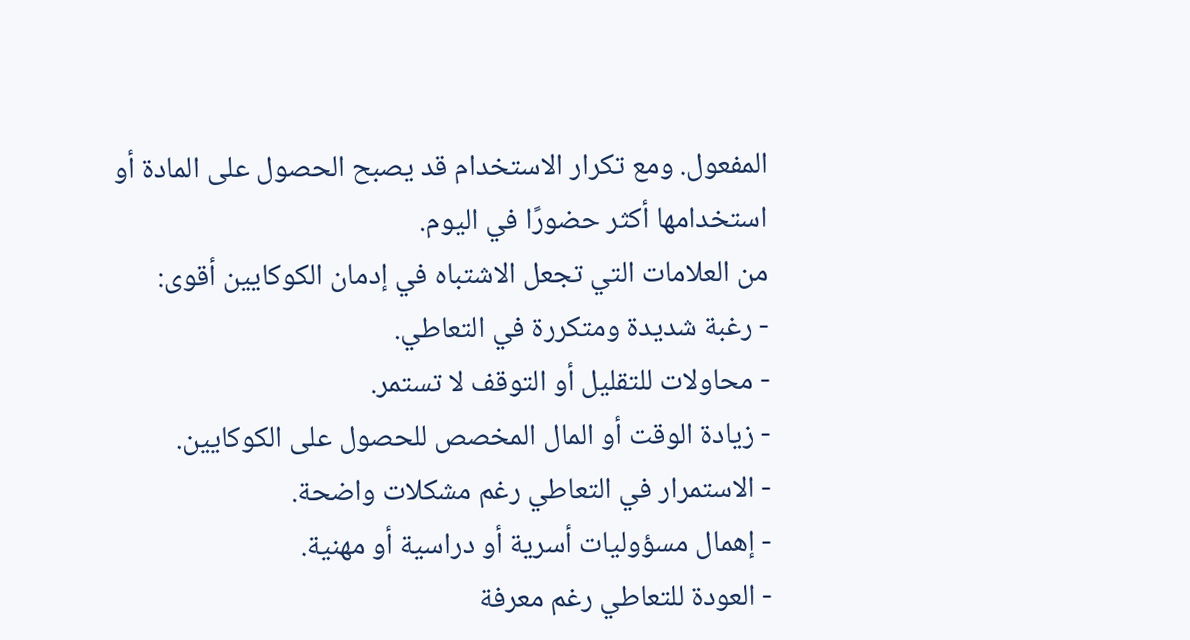المفعول. ومع تكرار الاستخدام قد يصبح الحصول على المادة أو استخدامها أكثر حضورًا في اليوم.
من العلامات التي تجعل الاشتباه في إدمان الكوكايين أقوى:
- رغبة شديدة ومتكررة في التعاطي.
- محاولات للتقليل أو التوقف لا تستمر.
- زيادة الوقت أو المال المخصص للحصول على الكوكايين.
- الاستمرار في التعاطي رغم مشكلات واضحة.
- إهمال مسؤوليات أسرية أو دراسية أو مهنية.
- العودة للتعاطي رغم معرفة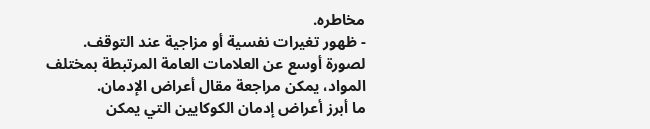مخاطره.
- ظهور تغيرات نفسية أو مزاجية عند التوقف.
لصورة أوسع عن العلامات العامة المرتبطة بمختلف المواد، يمكن مراجعة مقال أعراض الإدمان.
ما أبرز أعراض إدمان الكوكايين التي يمكن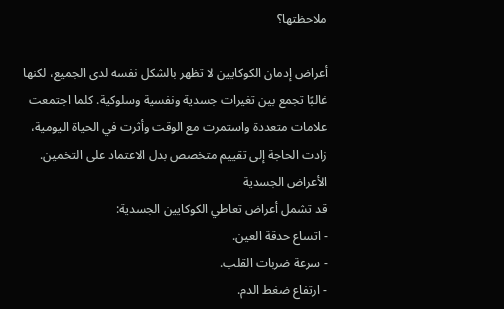ملاحظتها؟

أعراض إدمان الكوكايين لا تظهر بالشكل نفسه لدى الجميع، لكنها غالبًا تجمع بين تغيرات جسدية ونفسية وسلوكية. كلما اجتمعت علامات متعددة واستمرت مع الوقت وأثرت في الحياة اليومية، زادت الحاجة إلى تقييم متخصص بدل الاعتماد على التخمين.
الأعراض الجسدية
قد تشمل أعراض تعاطي الكوكايين الجسدية:
- اتساع حدقة العين.
- سرعة ضربات القلب.
- ارتفاع ضغط الدم.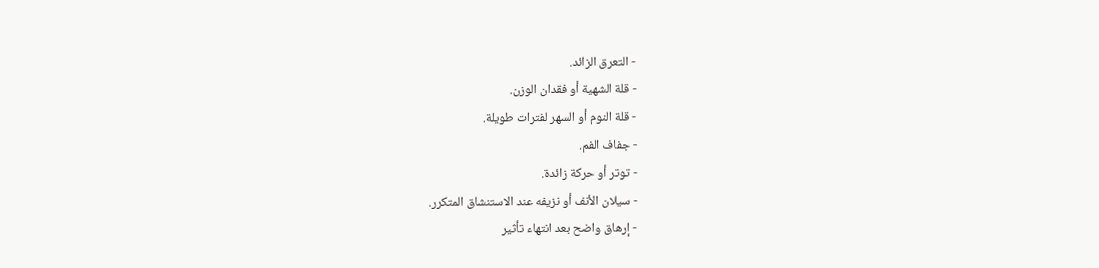- التعرق الزائد.
- قلة الشهية أو فقدان الوزن.
- قلة النوم أو السهر لفترات طويلة.
- جفاف الفم.
- توتر أو حركة زائدة.
- سيلان الأنف أو نزيفه عند الاستنشاق المتكرر.
- إرهاق واضح بعد انتهاء تأثير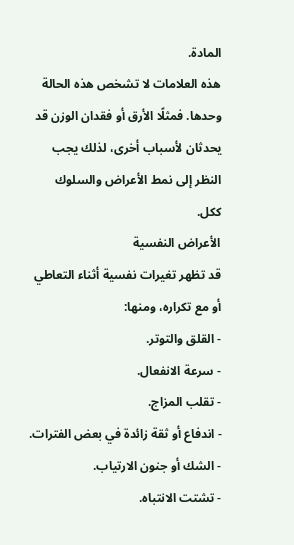المادة.
هذه العلامات لا تشخص هذه الحالة وحدها. فمثلًا الأرق أو فقدان الوزن قد يحدثان لأسباب أخرى، لذلك يجب النظر إلى نمط الأعراض والسلوك ككل.
الأعراض النفسية
قد تظهر تغيرات نفسية أثناء التعاطي أو مع تكراره، ومنها:
- القلق والتوتر.
- سرعة الانفعال.
- تقلب المزاج.
- اندفاع أو ثقة زائدة في بعض الفترات.
- الشك أو جنون الارتياب.
- تشتت الانتباه.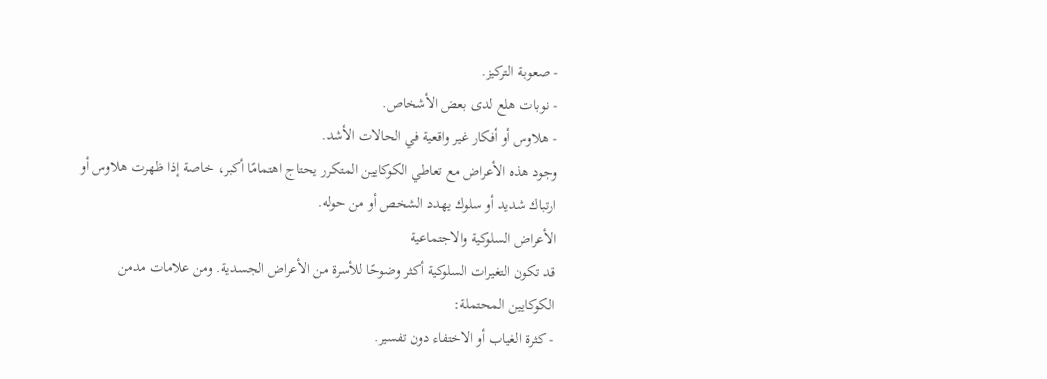- صعوبة التركيز.
- نوبات هلع لدى بعض الأشخاص.
- هلاوس أو أفكار غير واقعية في الحالات الأشد.
وجود هذه الأعراض مع تعاطي الكوكايين المتكرر يحتاج اهتمامًا أكبر، خاصة إذا ظهرت هلاوس أو ارتباك شديد أو سلوك يهدد الشخص أو من حوله.
الأعراض السلوكية والاجتماعية
قد تكون التغيرات السلوكية أكثر وضوحًا للأسرة من الأعراض الجسدية. ومن علامات مدمن الكوكايين المحتملة:
- كثرة الغياب أو الاختفاء دون تفسير.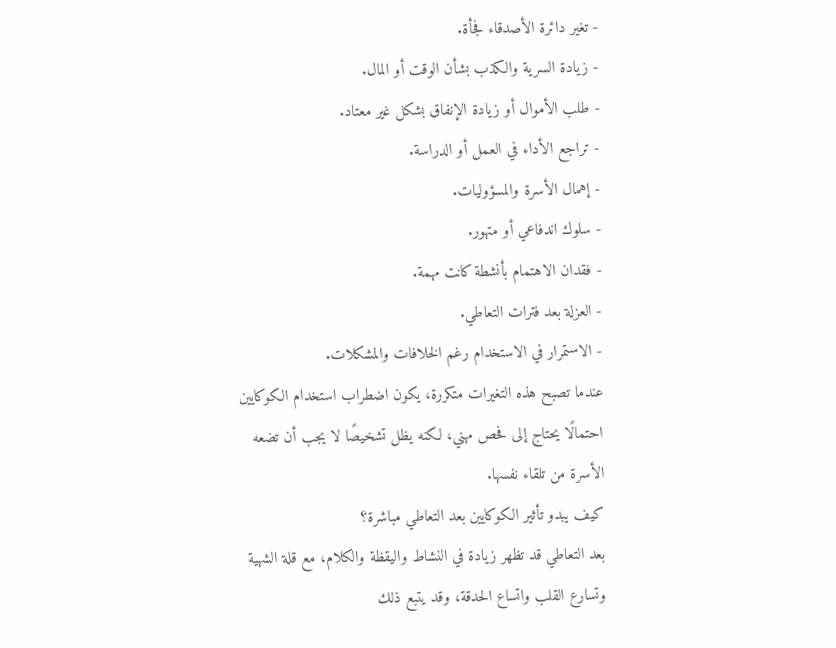- تغير دائرة الأصدقاء فجأة.
- زيادة السرية والكذب بشأن الوقت أو المال.
- طلب الأموال أو زيادة الإنفاق بشكل غير معتاد.
- تراجع الأداء في العمل أو الدراسة.
- إهمال الأسرة والمسؤوليات.
- سلوك اندفاعي أو متهور.
- فقدان الاهتمام بأنشطة كانت مهمة.
- العزلة بعد فترات التعاطي.
- الاستمرار في الاستخدام رغم الخلافات والمشكلات.
عندما تصبح هذه التغيرات متكررة، يكون اضطراب استخدام الكوكايين احتمالًا يحتاج إلى فحص مهني، لكنه يظل تشخيصًا لا يجب أن تضعه الأسرة من تلقاء نفسها.
كيف يبدو تأثير الكوكايين بعد التعاطي مباشرة؟
بعد التعاطي قد تظهر زيادة في النشاط واليقظة والكلام، مع قلة الشهية وتسارع القلب واتساع الحدقة، وقد يتبع ذلك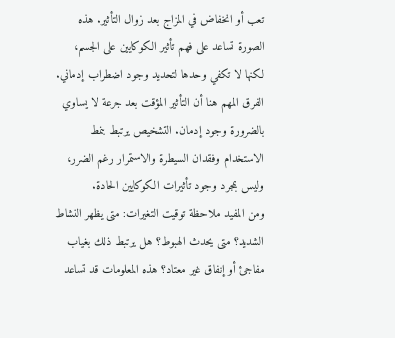تعب أو انخفاض في المزاج بعد زوال التأثير. هذه الصورة تساعد على فهم تأثير الكوكايين على الجسم، لكنها لا تكفي وحدها لتحديد وجود اضطراب إدماني.
الفرق المهم هنا أن التأثير المؤقت بعد جرعة لا يساوي بالضرورة وجود إدمان. التشخيص يرتبط بنمط الاستخدام وفقدان السيطرة والاستمرار رغم الضرر، وليس بمجرد وجود تأثيرات الكوكايين الحادة.
ومن المفيد ملاحظة توقيت التغيرات: متى يظهر النشاط الشديد؟ متى يحدث الهبوط؟ هل يرتبط ذلك بغياب مفاجئ أو إنفاق غير معتاد؟ هذه المعلومات قد تساعد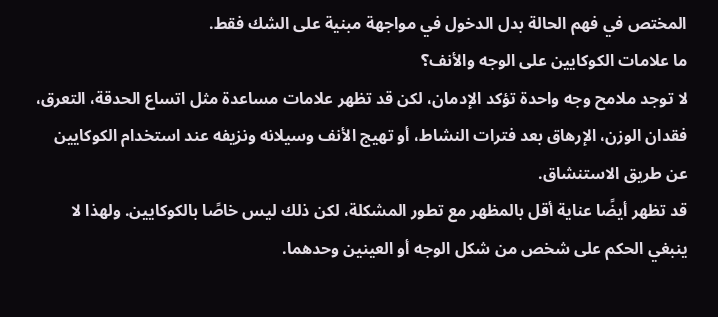المختص في فهم الحالة بدل الدخول في مواجهة مبنية على الشك فقط.
ما علامات الكوكايين على الوجه والأنف؟
لا توجد ملامح وجه واحدة تؤكد الإدمان، لكن قد تظهر علامات مساعدة مثل اتساع الحدقة، التعرق، فقدان الوزن، الإرهاق بعد فترات النشاط، أو تهيج الأنف وسيلانه ونزيفه عند استخدام الكوكايين عن طريق الاستنشاق.
قد تظهر أيضًا عناية أقل بالمظهر مع تطور المشكلة، لكن ذلك ليس خاصًا بالكوكايين. ولهذا لا ينبغي الحكم على شخص من شكل الوجه أو العينين وحدهما.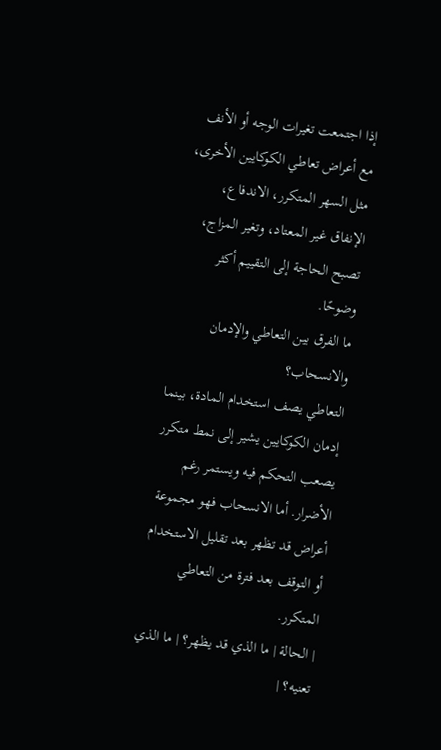إذا اجتمعت تغيرات الوجه أو الأنف مع أعراض تعاطي الكوكايين الأخرى، مثل السهر المتكرر، الاندفاع، الإنفاق غير المعتاد، وتغير المزاج، تصبح الحاجة إلى التقييم أكثر وضوحًا.
ما الفرق بين التعاطي والإدمان والانسحاب؟
التعاطي يصف استخدام المادة، بينما إدمان الكوكايين يشير إلى نمط متكرر يصعب التحكم فيه ويستمر رغم الأضرار. أما الانسحاب فهو مجموعة أعراض قد تظهر بعد تقليل الاستخدام أو التوقف بعد فترة من التعاطي المتكرر.
| الحالة | ما الذي قد يظهر؟ | ما الذي تعنيه؟ |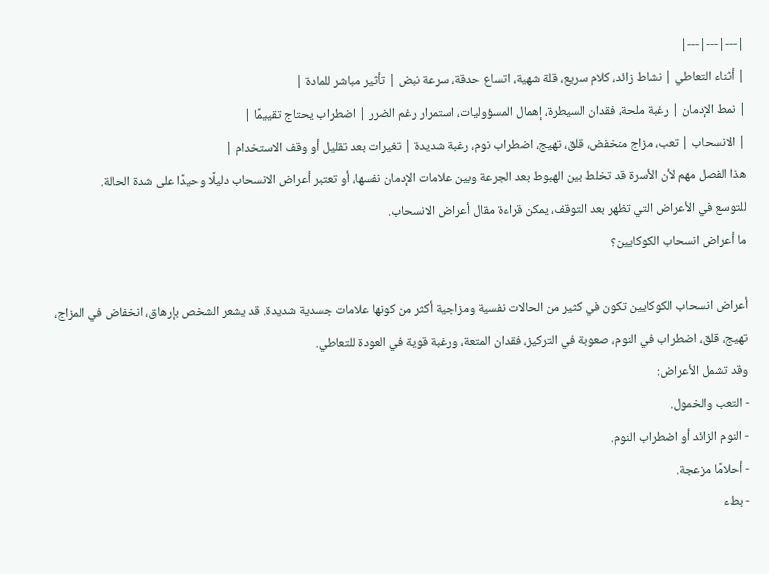|---|---|---|
| أثناء التعاطي | نشاط زائد، كلام سريع، قلة شهية، اتساع حدقة، سرعة نبض | تأثير مباشر للمادة |
| نمط الإدمان | رغبة ملحة، فقدان السيطرة، إهمال المسؤوليات، استمرار رغم الضرر | اضطراب يحتاج تقييمًا |
| الانسحاب | تعب، مزاج منخفض، قلق، تهيج، اضطراب نوم، رغبة شديدة | تغيرات بعد تقليل أو وقف الاستخدام |
هذا الفصل مهم لأن الأسرة قد تخلط بين الهبوط بعد الجرعة وبين علامات الإدمان نفسها، أو تعتبر أعراض الانسحاب دليلًا وحيدًا على شدة الحالة.
للتوسع في الأعراض التي تظهر بعد التوقف، يمكن قراءة مقال أعراض الانسحاب.
ما أعراض انسحاب الكوكايين؟

أعراض انسحاب الكوكايين تكون في كثير من الحالات نفسية ومزاجية أكثر من كونها علامات جسدية شديدة. قد يشعر الشخص بإرهاق، انخفاض في المزاج، تهيج، قلق، اضطراب في النوم، صعوبة في التركيز، فقدان المتعة، ورغبة قوية في العودة للتعاطي.
وقد تشمل الأعراض:
- التعب والخمول.
- النوم الزائد أو اضطراب النوم.
- أحلامًا مزعجة.
- بطء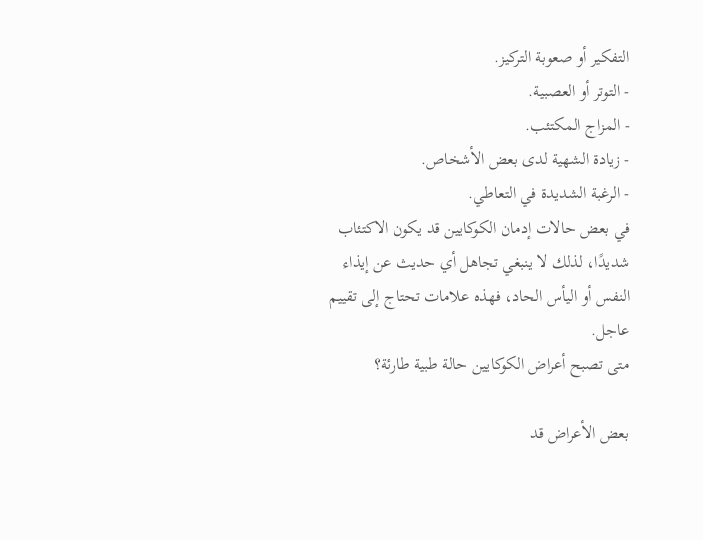التفكير أو صعوبة التركيز.
- التوتر أو العصبية.
- المزاج المكتئب.
- زيادة الشهية لدى بعض الأشخاص.
- الرغبة الشديدة في التعاطي.
في بعض حالات إدمان الكوكايين قد يكون الاكتئاب شديدًا، لذلك لا ينبغي تجاهل أي حديث عن إيذاء النفس أو اليأس الحاد، فهذه علامات تحتاج إلى تقييم عاجل.
متى تصبح أعراض الكوكايين حالة طبية طارئة؟

بعض الأعراض قد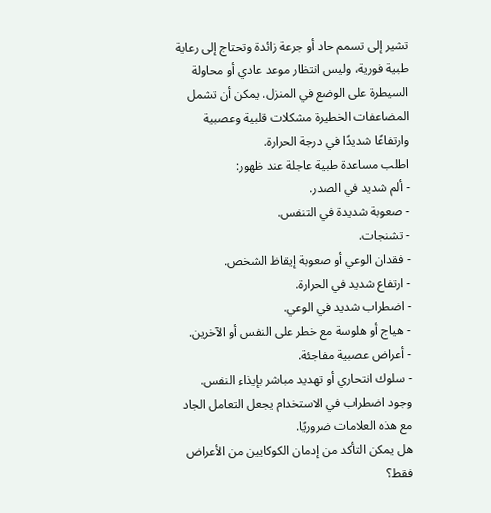تشير إلى تسمم حاد أو جرعة زائدة وتحتاج إلى رعاية طبية فورية، وليس انتظار موعد عادي أو محاولة السيطرة على الوضع في المنزل. يمكن أن تشمل المضاعفات الخطيرة مشكلات قلبية وعصبية وارتفاعًا شديدًا في درجة الحرارة.
اطلب مساعدة طبية عاجلة عند ظهور:
- ألم شديد في الصدر.
- صعوبة شديدة في التنفس.
- تشنجات.
- فقدان الوعي أو صعوبة إيقاظ الشخص.
- ارتفاع شديد في الحرارة.
- اضطراب شديد في الوعي.
- هياج أو هلوسة مع خطر على النفس أو الآخرين.
- أعراض عصبية مفاجئة.
- سلوك انتحاري أو تهديد مباشر بإيذاء النفس.
وجود اضطراب في الاستخدام يجعل التعامل الجاد مع هذه العلامات ضروريًا.
هل يمكن التأكد من إدمان الكوكايين من الأعراض فقط؟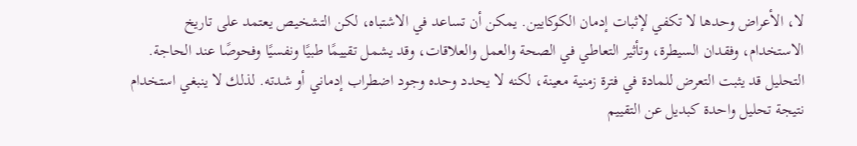لا، الأعراض وحدها لا تكفي لإثبات إدمان الكوكايين. يمكن أن تساعد في الاشتباه، لكن التشخيص يعتمد على تاريخ الاستخدام، وفقدان السيطرة، وتأثير التعاطي في الصحة والعمل والعلاقات، وقد يشمل تقييمًا طبيًا ونفسيًا وفحوصًا عند الحاجة.
التحليل قد يثبت التعرض للمادة في فترة زمنية معينة، لكنه لا يحدد وحده وجود اضطراب إدماني أو شدته. لذلك لا ينبغي استخدام نتيجة تحليل واحدة كبديل عن التقييم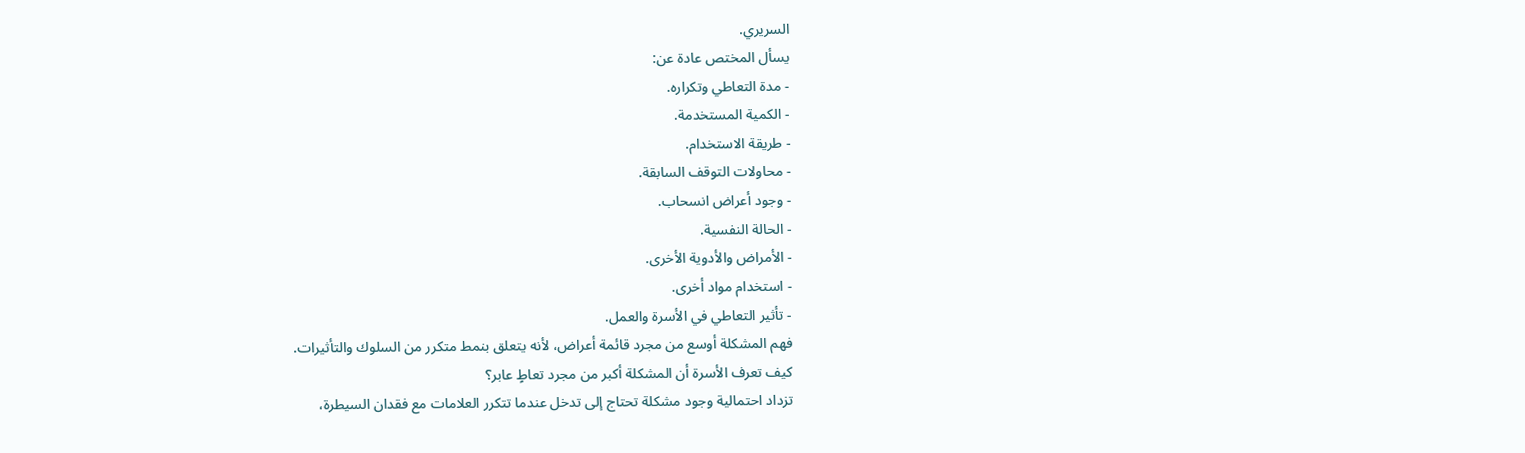السريري.
يسأل المختص عادة عن:
- مدة التعاطي وتكراره.
- الكمية المستخدمة.
- طريقة الاستخدام.
- محاولات التوقف السابقة.
- وجود أعراض انسحاب.
- الحالة النفسية.
- الأمراض والأدوية الأخرى.
- استخدام مواد أخرى.
- تأثير التعاطي في الأسرة والعمل.
فهم المشكلة أوسع من مجرد قائمة أعراض، لأنه يتعلق بنمط متكرر من السلوك والتأثيرات.
كيف تعرف الأسرة أن المشكلة أكبر من مجرد تعاطٍ عابر؟
تزداد احتمالية وجود مشكلة تحتاج إلى تدخل عندما تتكرر العلامات مع فقدان السيطرة،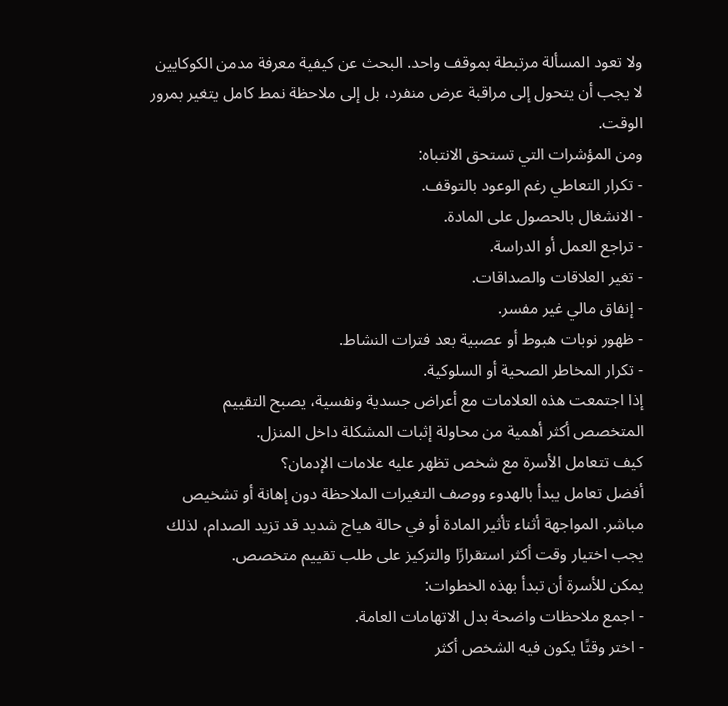ولا تعود المسألة مرتبطة بموقف واحد. البحث عن كيفية معرفة مدمن الكوكايين لا يجب أن يتحول إلى مراقبة عرض منفرد، بل إلى ملاحظة نمط كامل يتغير بمرور الوقت.
ومن المؤشرات التي تستحق الانتباه:
- تكرار التعاطي رغم الوعود بالتوقف.
- الانشغال بالحصول على المادة.
- تراجع العمل أو الدراسة.
- تغير العلاقات والصداقات.
- إنفاق مالي غير مفسر.
- ظهور نوبات هبوط أو عصبية بعد فترات النشاط.
- تكرار المخاطر الصحية أو السلوكية.
إذا اجتمعت هذه العلامات مع أعراض جسدية ونفسية، يصبح التقييم المتخصص أكثر أهمية من محاولة إثبات المشكلة داخل المنزل.
كيف تتعامل الأسرة مع شخص تظهر عليه علامات الإدمان؟
أفضل تعامل يبدأ بالهدوء ووصف التغيرات الملاحظة دون إهانة أو تشخيص مباشر. المواجهة أثناء تأثير المادة أو في حالة هياج شديد قد تزيد الصدام، لذلك يجب اختيار وقت أكثر استقرارًا والتركيز على طلب تقييم متخصص.
يمكن للأسرة أن تبدأ بهذه الخطوات:
- اجمع ملاحظات واضحة بدل الاتهامات العامة.
- اختر وقتًا يكون فيه الشخص أكثر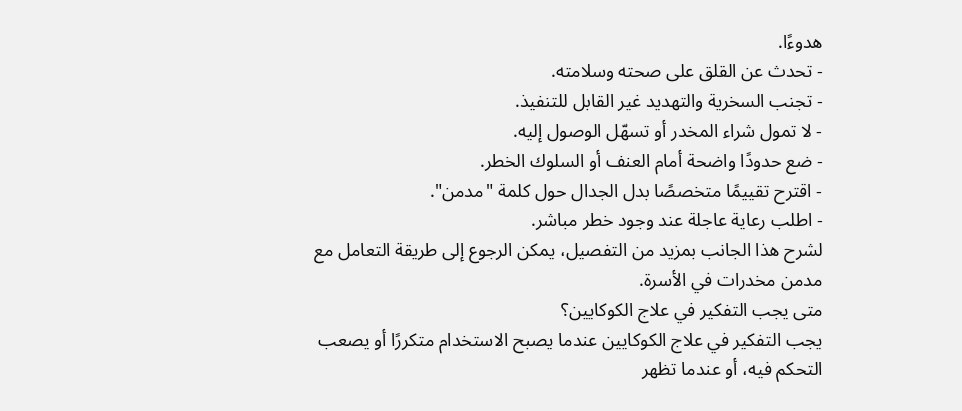هدوءًا.
- تحدث عن القلق على صحته وسلامته.
- تجنب السخرية والتهديد غير القابل للتنفيذ.
- لا تمول شراء المخدر أو تسهّل الوصول إليه.
- ضع حدودًا واضحة أمام العنف أو السلوك الخطر.
- اقترح تقييمًا متخصصًا بدل الجدال حول كلمة "مدمن".
- اطلب رعاية عاجلة عند وجود خطر مباشر.
لشرح هذا الجانب بمزيد من التفصيل، يمكن الرجوع إلى طريقة التعامل مع مدمن مخدرات في الأسرة.
متى يجب التفكير في علاج الكوكايين؟
يجب التفكير في علاج الكوكايين عندما يصبح الاستخدام متكررًا أو يصعب التحكم فيه، أو عندما تظهر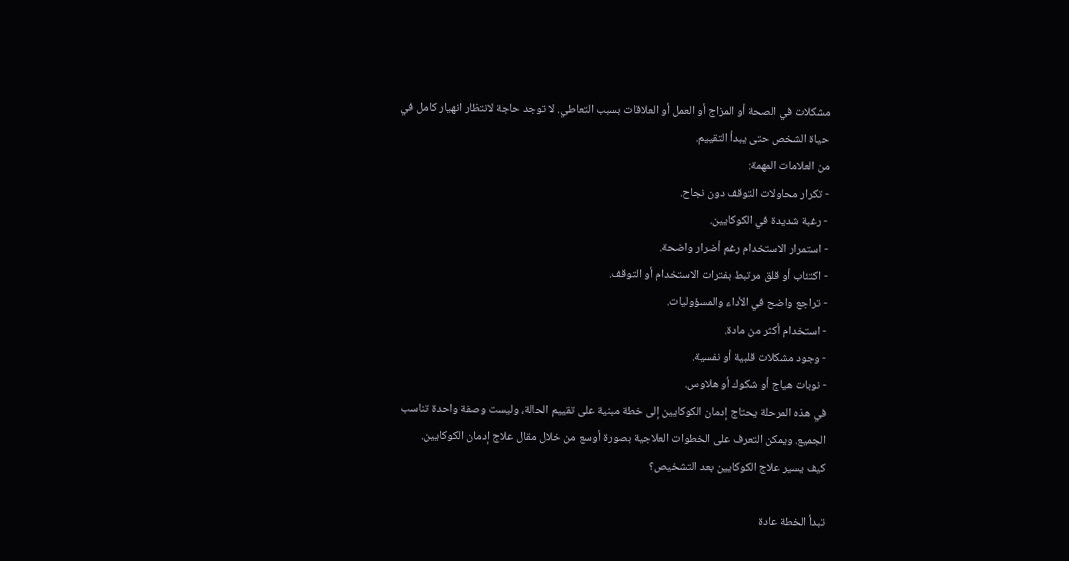مشكلات في الصحة أو المزاج أو العمل أو العلاقات بسبب التعاطي. لا توجد حاجة لانتظار انهيار كامل في حياة الشخص حتى يبدأ التقييم.
من العلامات المهمة:
- تكرار محاولات التوقف دون نجاح.
- رغبة شديدة في الكوكايين.
- استمرار الاستخدام رغم أضرار واضحة.
- اكتئاب أو قلق مرتبط بفترات الاستخدام أو التوقف.
- تراجع واضح في الأداء والمسؤوليات.
- استخدام أكثر من مادة.
- وجود مشكلات قلبية أو نفسية.
- نوبات هياج أو شكوك أو هلاوس.
في هذه المرحلة يحتاج إدمان الكوكايين إلى خطة مبنية على تقييم الحالة، وليست وصفة واحدة تناسب الجميع. ويمكن التعرف على الخطوات العلاجية بصورة أوسع من خلال مقال علاج إدمان الكوكايين.
كيف يسير علاج الكوكايين بعد التشخيص؟

تبدأ الخطة عادة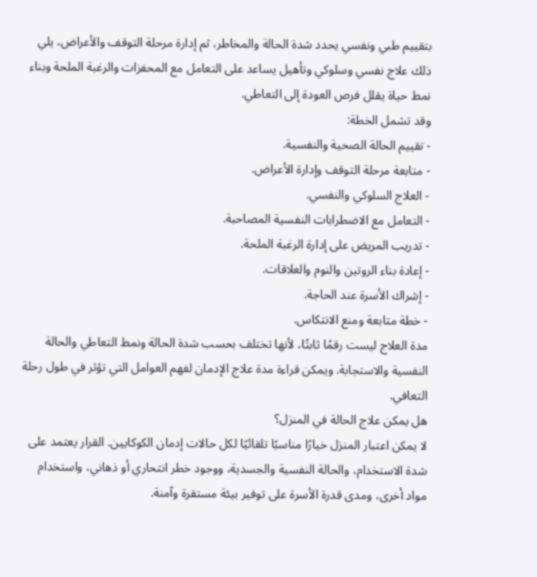بتقييم طبي ونفسي يحدد شدة الحالة والمخاطر، ثم إدارة مرحلة التوقف والأعراض، يلي ذلك علاج نفسي وسلوكي وتأهيل يساعد على التعامل مع المحفزات والرغبة الملحة وبناء نمط حياة يقلل فرص العودة إلى التعاطي.
وقد تشمل الخطة:
- تقييم الحالة الصحية والنفسية.
- متابعة مرحلة التوقف وإدارة الأعراض.
- العلاج السلوكي والنفسي.
- التعامل مع الاضطرابات النفسية المصاحبة.
- تدريب المريض على إدارة الرغبة الملحة.
- إعادة بناء الروتين والنوم والعلاقات.
- إشراك الأسرة عند الحاجة.
- خطة متابعة ومنع الانتكاس.
مدة العلاج ليست رقمًا ثابتًا، لأنها تختلف بحسب شدة الحالة ونمط التعاطي والحالة النفسية والاستجابة. ويمكن قراءة مدة علاج الإدمان لفهم العوامل التي تؤثر في طول رحلة التعافي.
هل يمكن علاج الحالة في المنزل؟
لا يمكن اعتبار المنزل خيارًا مناسبًا تلقائيًا لكل حالات إدمان الكوكايين. القرار يعتمد على شدة الاستخدام، والحالة النفسية والجسدية، ووجود خطر انتحاري أو ذهاني، واستخدام مواد أخرى، ومدى قدرة الأسرة على توفير بيئة مستقرة وآمنة.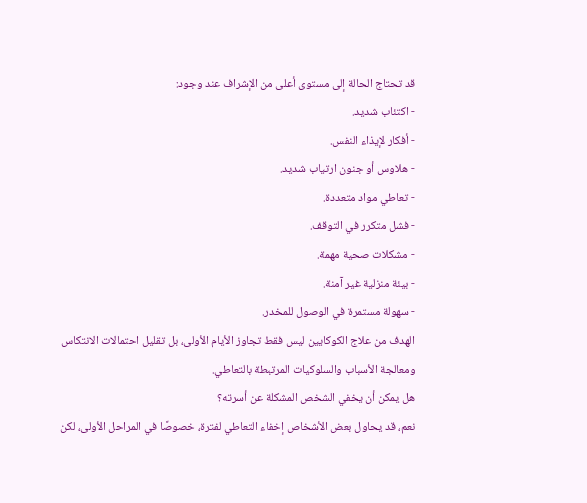قد تحتاج الحالة إلى مستوى أعلى من الإشراف عند وجود:
- اكتئاب شديد.
- أفكار لإيذاء النفس.
- هلاوس أو جنون ارتياب شديد.
- تعاطي مواد متعددة.
- فشل متكرر في التوقف.
- مشكلات صحية مهمة.
- بيئة منزلية غير آمنة.
- سهولة مستمرة في الوصول للمخدر.
الهدف من علاج الكوكايين ليس فقط تجاوز الأيام الأولى، بل تقليل احتمالات الانتكاس ومعالجة الأسباب والسلوكيات المرتبطة بالتعاطي.
هل يمكن أن يخفي الشخص المشكلة عن أسرته؟
نعم، قد يحاول بعض الأشخاص إخفاء التعاطي لفترة، خصوصًا في المراحل الأولى، لكن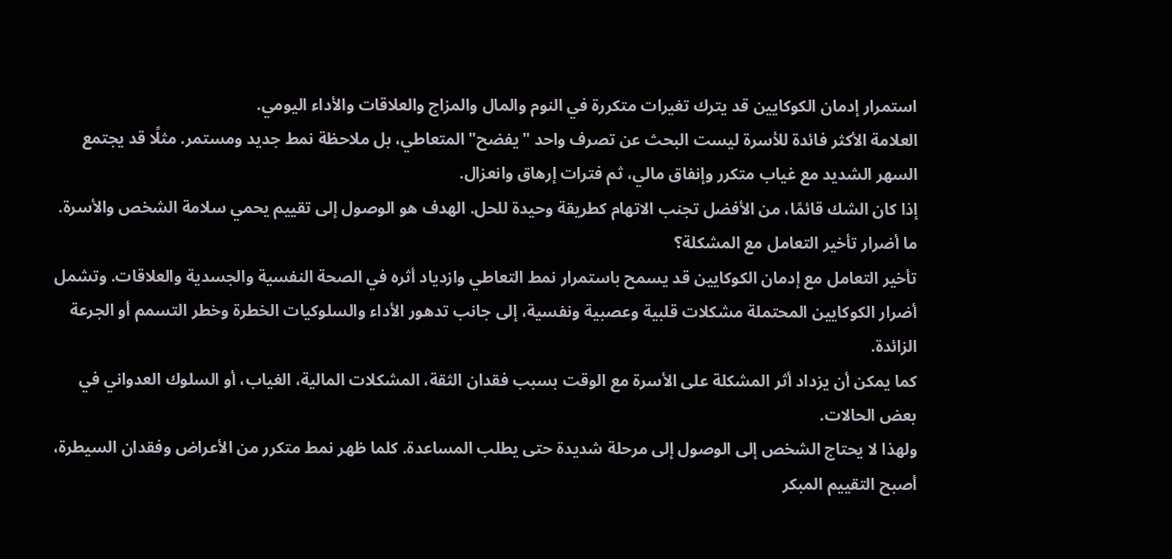استمرار إدمان الكوكايين قد يترك تغيرات متكررة في النوم والمال والمزاج والعلاقات والأداء اليومي.
العلامة الأكثر فائدة للأسرة ليست البحث عن تصرف واحد "يفضح" المتعاطي، بل ملاحظة نمط جديد ومستمر. مثلًا قد يجتمع السهر الشديد مع غياب متكرر وإنفاق مالي، ثم فترات إرهاق وانعزال.
إذا كان الشك قائمًا، من الأفضل تجنب الاتهام كطريقة وحيدة للحل. الهدف هو الوصول إلى تقييم يحمي سلامة الشخص والأسرة.
ما أضرار تأخير التعامل مع المشكلة؟
تأخير التعامل مع إدمان الكوكايين قد يسمح باستمرار نمط التعاطي وازدياد أثره في الصحة النفسية والجسدية والعلاقات. وتشمل أضرار الكوكايين المحتملة مشكلات قلبية وعصبية ونفسية، إلى جانب تدهور الأداء والسلوكيات الخطرة وخطر التسمم أو الجرعة الزائدة.
كما يمكن أن يزداد أثر المشكلة على الأسرة مع الوقت بسبب فقدان الثقة، المشكلات المالية، الغياب، أو السلوك العدواني في بعض الحالات.
ولهذا لا يحتاج الشخص إلى الوصول إلى مرحلة شديدة حتى يطلب المساعدة. كلما ظهر نمط متكرر من الأعراض وفقدان السيطرة، أصبح التقييم المبكر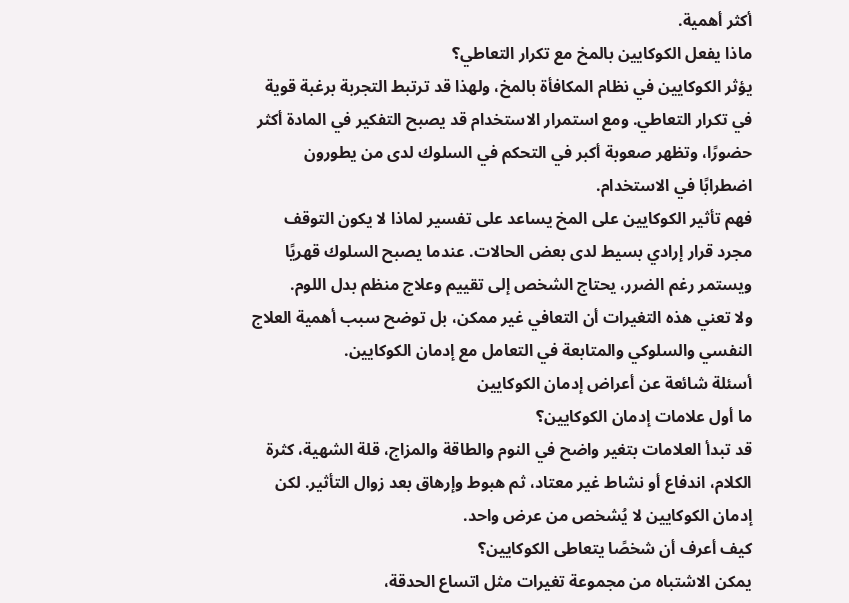أكثر أهمية.
ماذا يفعل الكوكايين بالمخ مع تكرار التعاطي؟
يؤثر الكوكايين في نظام المكافأة بالمخ، ولهذا قد ترتبط التجربة برغبة قوية في تكرار التعاطي. ومع استمرار الاستخدام قد يصبح التفكير في المادة أكثر حضورًا، وتظهر صعوبة أكبر في التحكم في السلوك لدى من يطورون اضطرابًا في الاستخدام.
فهم تأثير الكوكايين على المخ يساعد على تفسير لماذا لا يكون التوقف مجرد قرار إرادي بسيط لدى بعض الحالات. عندما يصبح السلوك قهريًا ويستمر رغم الضرر، يحتاج الشخص إلى تقييم وعلاج منظم بدل اللوم.
ولا تعني هذه التغيرات أن التعافي غير ممكن، بل توضح سبب أهمية العلاج النفسي والسلوكي والمتابعة في التعامل مع إدمان الكوكايين.
أسئلة شائعة عن أعراض إدمان الكوكايين
ما أول علامات إدمان الكوكايين؟
قد تبدأ العلامات بتغير واضح في النوم والطاقة والمزاج، قلة الشهية، كثرة الكلام، اندفاع أو نشاط غير معتاد، ثم هبوط وإرهاق بعد زوال التأثير. لكن إدمان الكوكايين لا يُشخص من عرض واحد.
كيف أعرف أن شخصًا يتعاطى الكوكايين؟
يمكن الاشتباه من مجموعة تغيرات مثل اتساع الحدقة،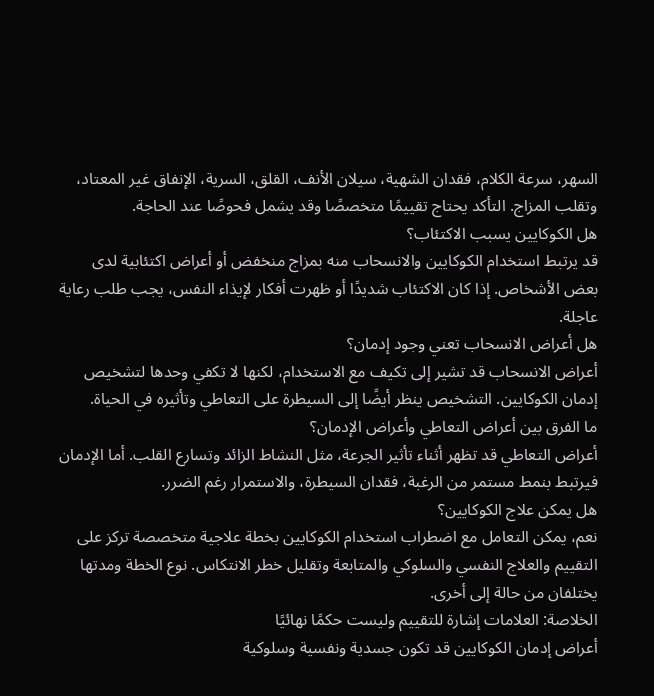السهر، سرعة الكلام، فقدان الشهية، سيلان الأنف، القلق، السرية، الإنفاق غير المعتاد، وتقلب المزاج. التأكد يحتاج تقييمًا متخصصًا وقد يشمل فحوصًا عند الحاجة.
هل الكوكايين يسبب الاكتئاب؟
قد يرتبط استخدام الكوكايين والانسحاب منه بمزاج منخفض أو أعراض اكتئابية لدى بعض الأشخاص. إذا كان الاكتئاب شديدًا أو ظهرت أفكار لإيذاء النفس، يجب طلب رعاية عاجلة.
هل أعراض الانسحاب تعني وجود إدمان؟
أعراض الانسحاب قد تشير إلى تكيف مع الاستخدام، لكنها لا تكفي وحدها لتشخيص إدمان الكوكايين. التشخيص ينظر أيضًا إلى السيطرة على التعاطي وتأثيره في الحياة.
ما الفرق بين أعراض التعاطي وأعراض الإدمان؟
أعراض التعاطي قد تظهر أثناء تأثير الجرعة، مثل النشاط الزائد وتسارع القلب. أما الإدمان فيرتبط بنمط مستمر من الرغبة، فقدان السيطرة، والاستمرار رغم الضرر.
هل يمكن علاج الكوكايين؟
نعم، يمكن التعامل مع اضطراب استخدام الكوكايين بخطة علاجية متخصصة تركز على التقييم والعلاج النفسي والسلوكي والمتابعة وتقليل خطر الانتكاس. نوع الخطة ومدتها يختلفان من حالة إلى أخرى.
الخلاصة: العلامات إشارة للتقييم وليست حكمًا نهائيًا
أعراض إدمان الكوكايين قد تكون جسدية ونفسية وسلوكية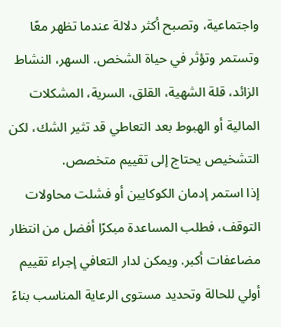واجتماعية، وتصبح أكثر دلالة عندما تظهر معًا وتستمر وتؤثر في حياة الشخص. السهر، النشاط الزائد، قلة الشهية، القلق، السرية، المشكلات المالية أو الهبوط بعد التعاطي قد تثير الشك، لكن التشخيص يحتاج إلى تقييم متخصص.
إذا استمر إدمان الكوكايين أو فشلت محاولات التوقف، فطلب المساعدة مبكرًا أفضل من انتظار مضاعفات أكبر. ويمكن لدار التعافي إجراء تقييم أولي للحالة وتحديد مستوى الرعاية المناسب بناءً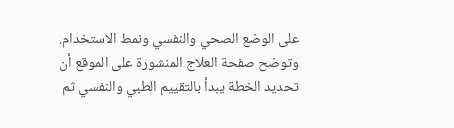على الوضع الصحي والنفسي ونمط الاستخدام. وتوضح صفحة العلاج المنشورة على الموقع أن تحديد الخطة يبدأ بالتقييم الطبي والنفسي ثم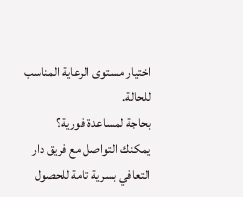اختيار مستوى الرعاية المناسب للحالة.
بحاجة لمساعدة فورية؟
يمكنك التواصل مع فريق دار التعافي بسرية تامة للحصول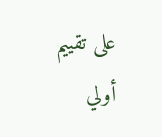على تقييم أولي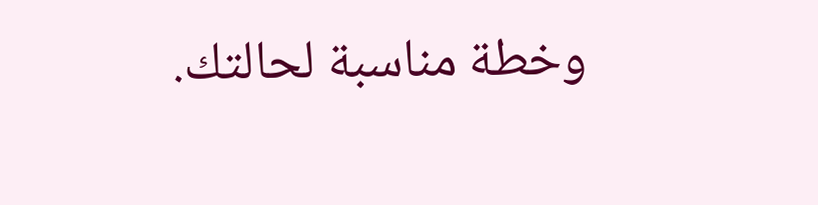وخطة مناسبة لحالتك.